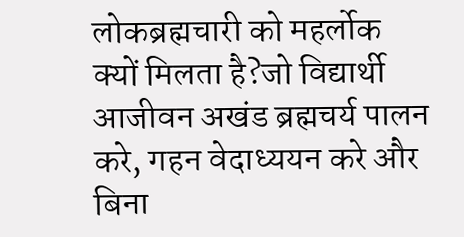लोकब्रह्मचारी को महर्लोक क्यों मिलता है?जो विद्यार्थी आजीवन अखंड ब्रह्मचर्य पालन करे, गहन वेदाध्ययन करे और बिना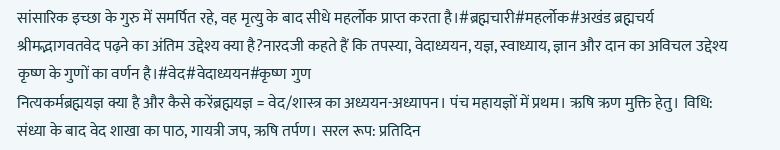सांसारिक इच्छा के गुरु में समर्पित रहे, वह मृत्यु के बाद सीधे महर्लोक प्राप्त करता है।#ब्रह्मचारी#महर्लोक#अखंड ब्रह्मचर्य
श्रीमद्भागवतवेद पढ़ने का अंतिम उद्देश्य क्या है?नारदजी कहते हैं कि तपस्या, वेदाध्ययन, यज्ञ, स्वाध्याय, ज्ञान और दान का अविचल उद्देश्य कृष्ण के गुणों का वर्णन है।#वेद#वेदाध्ययन#कृष्ण गुण
नित्यकर्मब्रह्मयज्ञ क्या है और कैसे करेंब्रह्मयज्ञ = वेद/शास्त्र का अध्ययन-अध्यापन। पंच महायज्ञों में प्रथम। ऋषि ऋण मुक्ति हेतु। विधि: संध्या के बाद वेद शाखा का पाठ, गायत्री जप, ऋषि तर्पण। सरल रूप: प्रतिदिन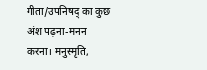गीता/उपनिषद् का कुछ अंश पढ़ना-मनन करना। मनुस्मृति,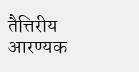तैत्तिरीय आरण्यक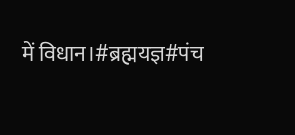में विधान।#ब्रह्मयज्ञ#पंच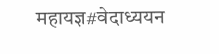महायज्ञ#वेदाध्ययन